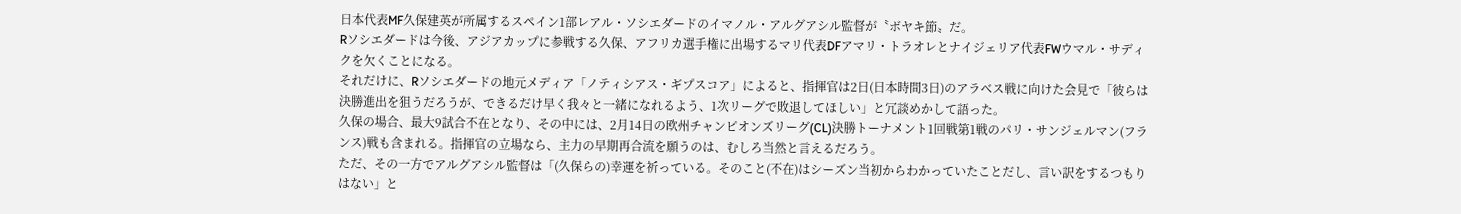日本代表MF久保建英が所属するスペイン1部レアル・ソシエダードのイマノル・アルグアシル監督が〝ボヤキ節〟だ。
Rソシエダードは今後、アジアカップに参戦する久保、アフリカ選手権に出場するマリ代表DFアマリ・トラオレとナイジェリア代表FWウマル・サディクを欠くことになる。
それだけに、Rソシエダードの地元メディア「ノティシアス・ギプスコア」によると、指揮官は2日(日本時間3日)のアラベス戦に向けた会見で「彼らは決勝進出を狙うだろうが、できるだけ早く我々と一緒になれるよう、1次リーグで敗退してほしい」と冗談めかして語った。
久保の場合、最大9試合不在となり、その中には、2月14日の欧州チャンピオンズリーグ(CL)決勝トーナメント1回戦第1戦のパリ・サンジェルマン(フランス)戦も含まれる。指揮官の立場なら、主力の早期再合流を願うのは、むしろ当然と言えるだろう。
ただ、その一方でアルグアシル監督は「(久保らの)幸運を祈っている。そのこと(不在)はシーズン当初からわかっていたことだし、言い訳をするつもりはない」と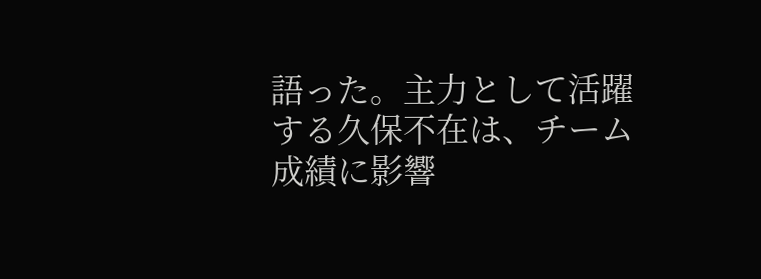語った。主力として活躍する久保不在は、チーム成績に影響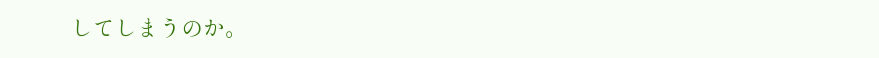してしまうのか。